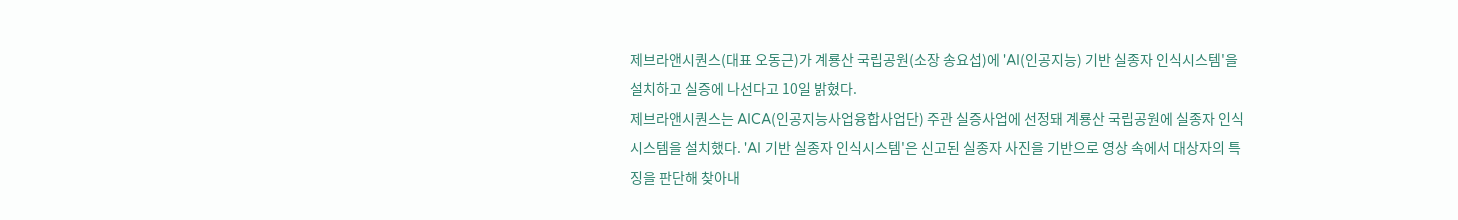제브라앤시퀀스(대표 오동근)가 계룡산 국립공원(소장 송요섭)에 'AI(인공지능) 기반 실종자 인식시스템'을 설치하고 실증에 나선다고 10일 밝혔다.
제브라앤시퀀스는 AICA(인공지능사업융합사업단) 주관 실증사업에 선정돼 계룡산 국립공원에 실종자 인식 시스템을 설치했다. 'AI 기반 실종자 인식시스템'은 신고된 실종자 사진을 기반으로 영상 속에서 대상자의 특징을 판단해 찾아내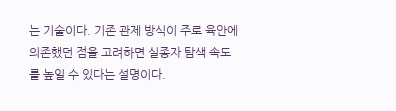는 기술이다. 기존 관제 방식이 주로 육안에 의존했던 점을 고려하면 실종자 탐색 속도를 높일 수 있다는 설명이다.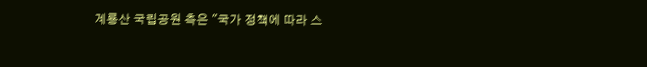계룡산 국립공원 측은 "국가 정책에 따라 스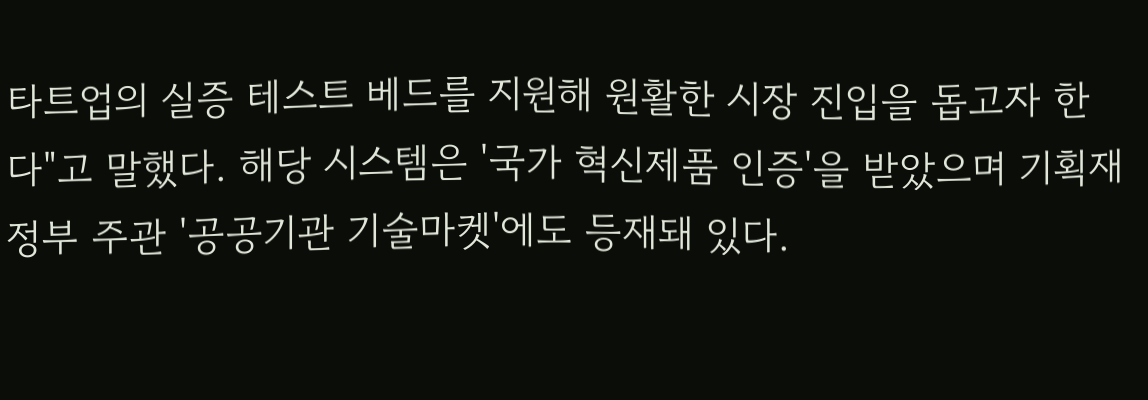타트업의 실증 테스트 베드를 지원해 원활한 시장 진입을 돕고자 한다"고 말했다. 해당 시스템은 '국가 혁신제품 인증'을 받았으며 기획재정부 주관 '공공기관 기술마켓'에도 등재돼 있다.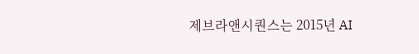제브라앤시퀀스는 2015년 AI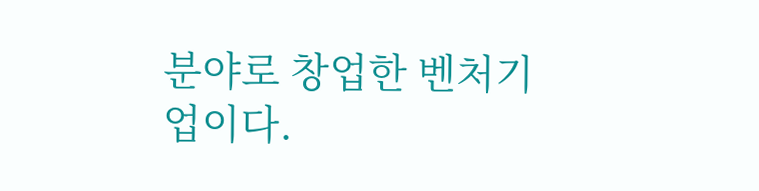분야로 창업한 벤처기업이다.